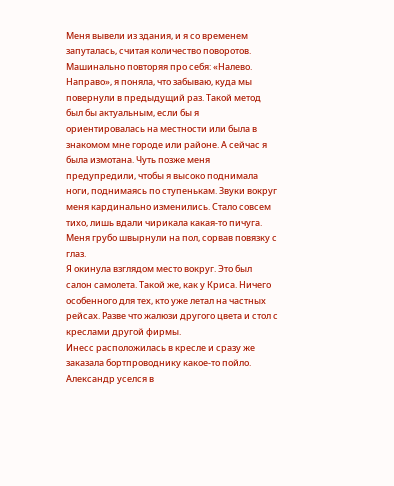Меня вывели из здания, и я со временем запуталась, считая количество поворотов. Машинально повторяя про себя: «Налево. Направо», я поняла, что забываю, куда мы повернули в предыдущий раз. Такой метод был бы актуальным, если бы я ориентировалась на местности или была в знакомом мне городе или районе. А сейчас я была измотана. Чуть позже меня предупредили, чтобы я высоко поднимала ноги, поднимаясь по ступенькам. Звуки вокруг меня кардинально изменились. Стало совсем тихо, лишь вдали чирикала какая-то пичуга. Меня грубо швырнули на пол, сорвав повязку с глаз.
Я окинула взглядом место вокруг. Это был салон самолета. Такой же, как у Криса. Ничего особенного для тех, кто уже летал на частных рейсах. Разве что жалюзи другого цвета и стол с креслами другой фирмы.
Инесс расположилась в кресле и сразу же заказала бортпроводнику какое-то пойло. Александр уселся в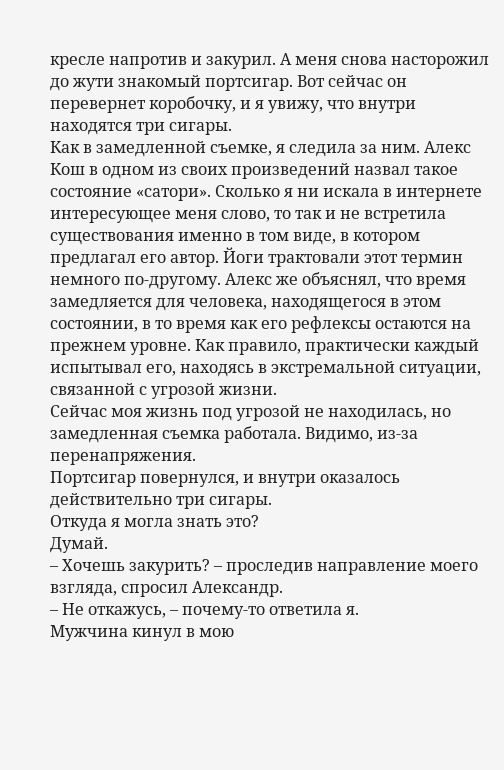кресле напротив и закурил. А меня снова насторожил до жути знакомый портсигар. Вот сейчас он перевернет коробочку, и я увижу, что внутри находятся три сигары.
Как в замедленной съемке, я следила за ним. Алекс Кош в одном из своих произведений назвал такое состояние «сатори». Сколько я ни искала в интернете интересующее меня слово, то так и не встретила существования именно в том виде, в котором предлагал его автор. Йоги трактовали этот термин немного по-другому. Алекс же объяснял, что время замедляется для человека, находящегося в этом состоянии, в то время как его рефлексы остаются на прежнем уровне. Как правило, практически каждый испытывал его, находясь в экстремальной ситуации, связанной с угрозой жизни.
Сейчас моя жизнь под угрозой не находилась, но замедленная съемка работала. Видимо, из-за перенапряжения.
Портсигар повернулся, и внутри оказалось действительно три сигары.
Откуда я могла знать это?
Думай.
– Хочешь закурить? – проследив направление моего взгляда, спросил Александр.
– Не откажусь, – почему-то ответила я.
Мужчина кинул в мою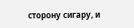сторону сигару, и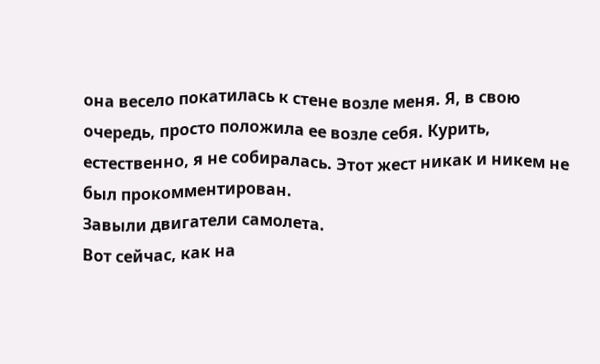она весело покатилась к стене возле меня. Я, в свою очередь, просто положила ее возле себя. Курить, естественно, я не собиралась. Этот жест никак и никем не был прокомментирован.
Завыли двигатели самолета.
Вот сейчас, как на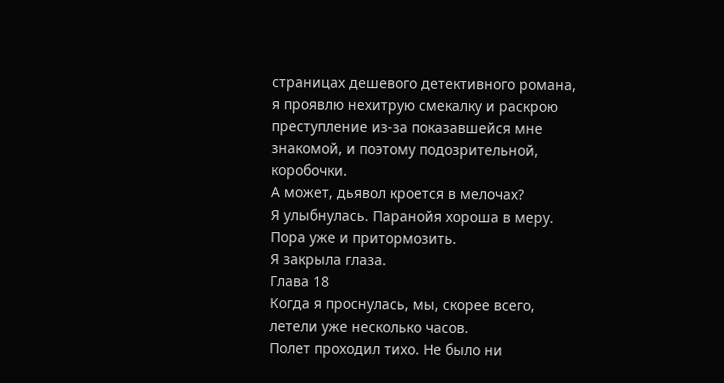страницах дешевого детективного романа, я проявлю нехитрую смекалку и раскрою преступление из-за показавшейся мне знакомой, и поэтому подозрительной, коробочки.
А может, дьявол кроется в мелочах?
Я улыбнулась. Паранойя хороша в меру. Пора уже и притормозить.
Я закрыла глаза.
Глава 18
Когда я проснулась, мы, скорее всего, летели уже несколько часов.
Полет проходил тихо. Не было ни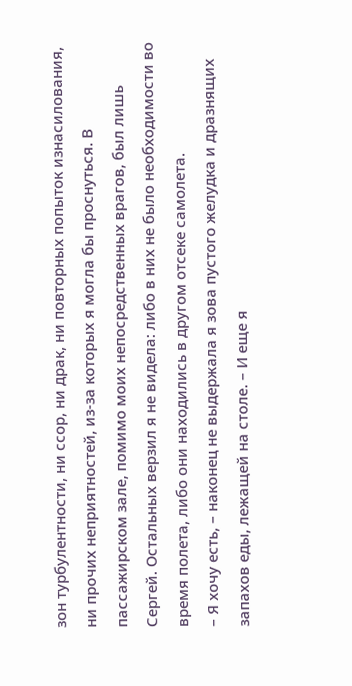зон турбулентности, ни ссор, ни драк, ни повторных попыток изнасилования, ни прочих неприятностей, из-за которых я могла бы проснуться. В пассажирском зале, помимо моих непосредственных врагов, был лишь Сергей. Остальных верзил я не видела: либо в них не было необходимости во время полета, либо они находились в другом отсеке самолета.
– Я хочу есть, – наконец не выдержала я зова пустого желудка и дразнящих запахов еды, лежащей на столе. – И еще я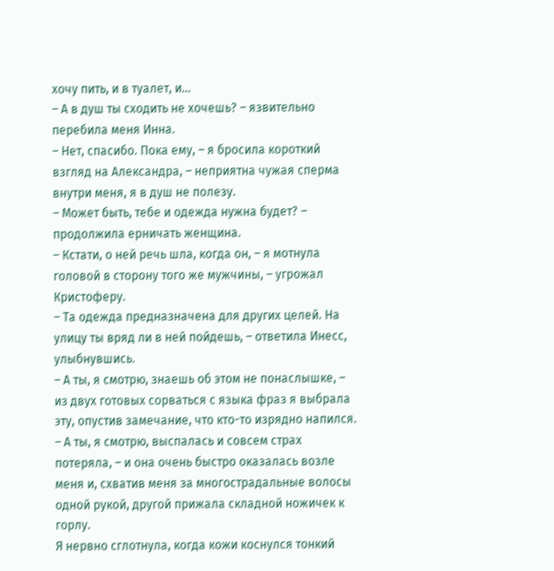хочу пить, и в туалет, и…
– А в душ ты сходить не хочешь? – язвительно перебила меня Инна.
– Нет, спасибо. Пока ему, – я бросила короткий взгляд на Александра, – неприятна чужая сперма внутри меня, я в душ не полезу.
– Может быть, тебе и одежда нужна будет? – продолжила ерничать женщина.
– Кстати, о ней речь шла, когда он, – я мотнула головой в сторону того же мужчины, – угрожал Кристоферу.
– Та одежда предназначена для других целей. На улицу ты вряд ли в ней пойдешь, – ответила Инесс, улыбнувшись.
– А ты, я смотрю, знаешь об этом не понаслышке, – из двух готовых сорваться с языка фраз я выбрала эту, опустив замечание, что кто-то изрядно напился.
– А ты, я смотрю, выспалась и совсем страх потеряла, – и она очень быстро оказалась возле меня и, схватив меня за многострадальные волосы одной рукой, другой прижала складной ножичек к горлу.
Я нервно сглотнула, когда кожи коснулся тонкий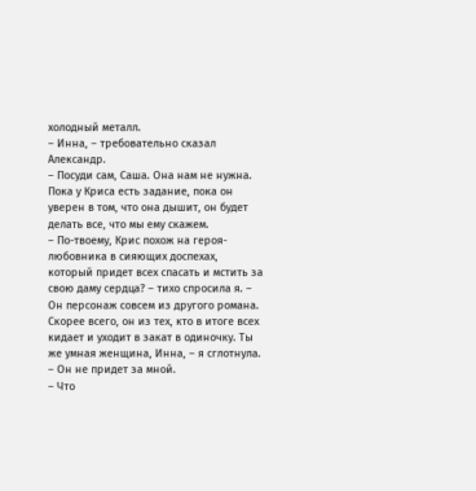холодный металл.
– Инна, – требовательно сказал Александр.
– Посуди сам, Саша. Она нам не нужна. Пока у Криса есть задание, пока он уверен в том, что она дышит, он будет делать все, что мы ему скажем.
– По-твоему, Крис похож на героя-любовника в сияющих доспехах, который придет всех спасать и мстить за свою даму сердца? – тихо спросила я. – Он персонаж совсем из другого романа. Скорее всего, он из тех, кто в итоге всех кидает и уходит в закат в одиночку. Ты же умная женщина, Инна, – я сглотнула. – Он не придет за мной.
– Что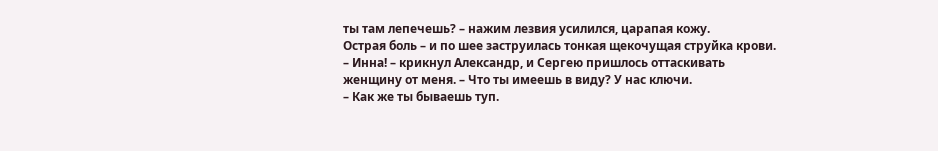ты там лепечешь? – нажим лезвия усилился, царапая кожу.
Острая боль – и по шее заструилась тонкая щекочущая струйка крови.
– Инна! – крикнул Александр, и Сергею пришлось оттаскивать женщину от меня. – Что ты имеешь в виду? У нас ключи.
– Как же ты бываешь туп.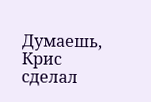Думаешь, Крис сделал